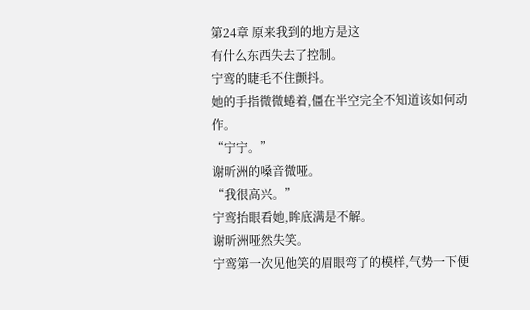第24章 原来我到的地方是这
有什么东西失去了控制。
宁鸾的睫毛不住颤抖。
她的手指微微蜷着,僵在半空完全不知道该如何动作。
“宁宁。”
谢昕洲的嗓音微哑。
“我很高兴。”
宁鸾抬眼看她,眸底满是不解。
谢昕洲哑然失笑。
宁鸾第一次见他笑的眉眼弯了的模样,气势一下便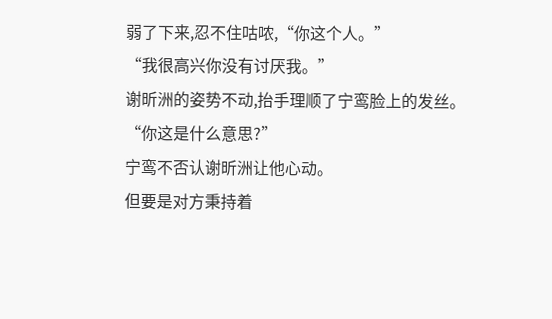弱了下来,忍不住咕哝,“你这个人。”
“我很高兴你没有讨厌我。”
谢昕洲的姿势不动,抬手理顺了宁鸾脸上的发丝。
“你这是什么意思?”
宁鸾不否认谢昕洲让他心动。
但要是对方秉持着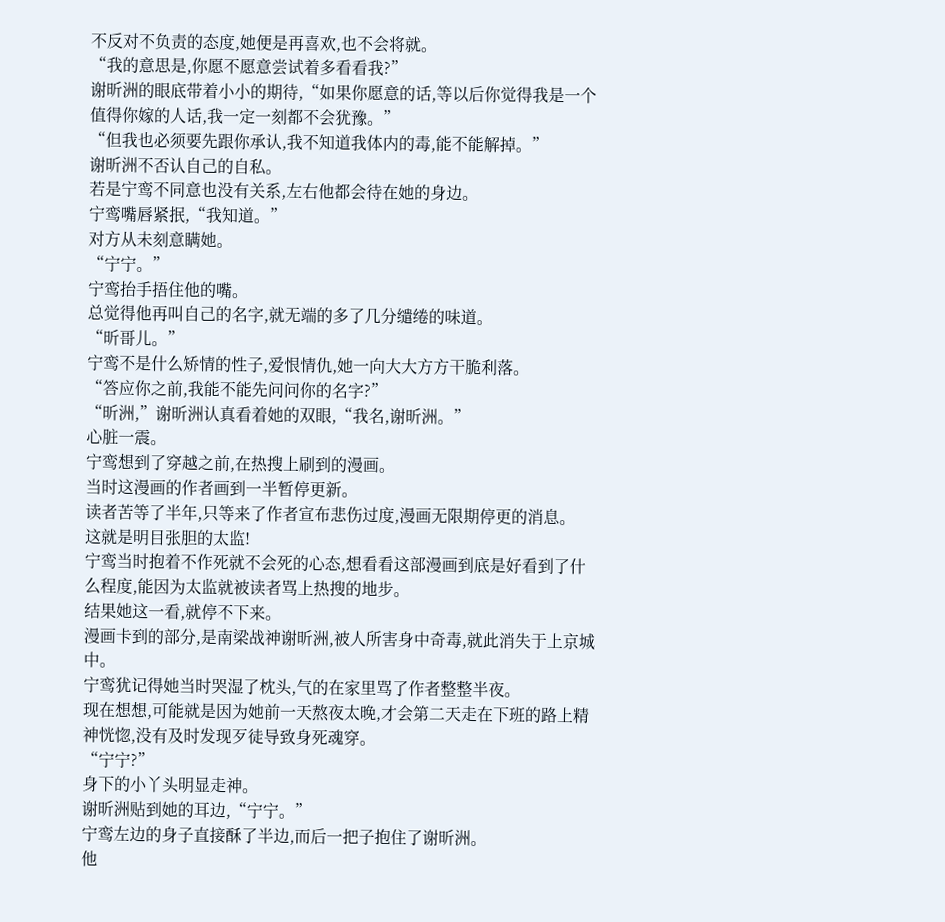不反对不负责的态度,她便是再喜欢,也不会将就。
“我的意思是,你愿不愿意尝试着多看看我?”
谢昕洲的眼底带着小小的期待,“如果你愿意的话,等以后你觉得我是一个值得你嫁的人话,我一定一刻都不会犹豫。”
“但我也必须要先跟你承认,我不知道我体内的毒,能不能解掉。”
谢昕洲不否认自己的自私。
若是宁鸾不同意也没有关系,左右他都会待在她的身边。
宁鸾嘴唇紧抿,“我知道。”
对方从未刻意瞒她。
“宁宁。”
宁鸾抬手捂住他的嘴。
总觉得他再叫自己的名字,就无端的多了几分缱绻的味道。
“昕哥儿。”
宁鸾不是什么矫情的性子,爱恨情仇,她一向大大方方干脆利落。
“答应你之前,我能不能先问问你的名字?”
“昕洲,”谢昕洲认真看着她的双眼,“我名,谢昕洲。”
心脏一震。
宁鸾想到了穿越之前,在热搜上刷到的漫画。
当时这漫画的作者画到一半暂停更新。
读者苦等了半年,只等来了作者宣布悲伤过度,漫画无限期停更的消息。
这就是明目张胆的太监!
宁鸾当时抱着不作死就不会死的心态,想看看这部漫画到底是好看到了什么程度,能因为太监就被读者骂上热搜的地步。
结果她这一看,就停不下来。
漫画卡到的部分,是南梁战神谢昕洲,被人所害身中奇毒,就此消失于上京城中。
宁鸾犹记得她当时哭湿了枕头,气的在家里骂了作者整整半夜。
现在想想,可能就是因为她前一天熬夜太晚,才会第二天走在下班的路上精神恍惚,没有及时发现歹徒导致身死魂穿。
“宁宁?”
身下的小丫头明显走神。
谢昕洲贴到她的耳边,“宁宁。”
宁鸾左边的身子直接酥了半边,而后一把子抱住了谢昕洲。
他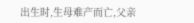出生时,生母难产而亡,父亲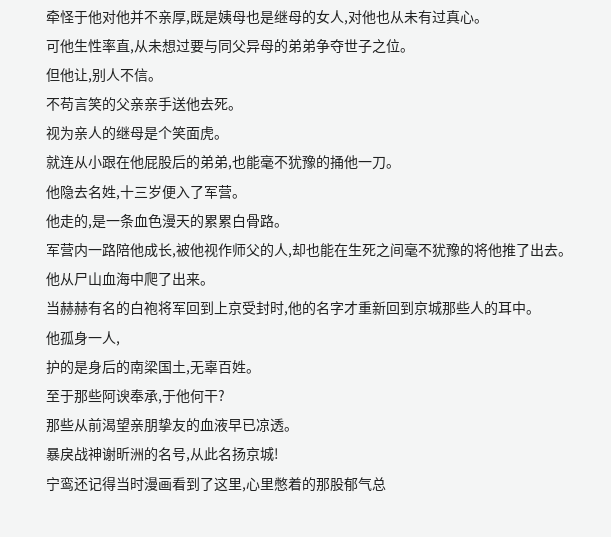牵怪于他对他并不亲厚,既是姨母也是继母的女人,对他也从未有过真心。
可他生性率直,从未想过要与同父异母的弟弟争夺世子之位。
但他让,别人不信。
不苟言笑的父亲亲手送他去死。
视为亲人的继母是个笑面虎。
就连从小跟在他屁股后的弟弟,也能毫不犹豫的捅他一刀。
他隐去名姓,十三岁便入了军营。
他走的,是一条血色漫天的累累白骨路。
军营内一路陪他成长,被他视作师父的人,却也能在生死之间毫不犹豫的将他推了出去。
他从尸山血海中爬了出来。
当赫赫有名的白袍将军回到上京受封时,他的名字才重新回到京城那些人的耳中。
他孤身一人,
护的是身后的南梁国土,无辜百姓。
至于那些阿谀奉承,于他何干?
那些从前渴望亲朋挚友的血液早已凉透。
暴戾战神谢昕洲的名号,从此名扬京城!
宁鸾还记得当时漫画看到了这里,心里憋着的那股郁气总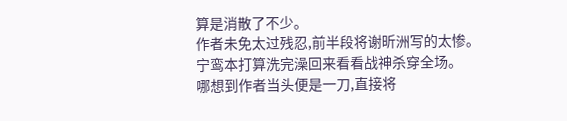算是消散了不少。
作者未免太过残忍,前半段将谢昕洲写的太惨。
宁鸾本打算洗完澡回来看看战神杀穿全场。
哪想到作者当头便是一刀,直接将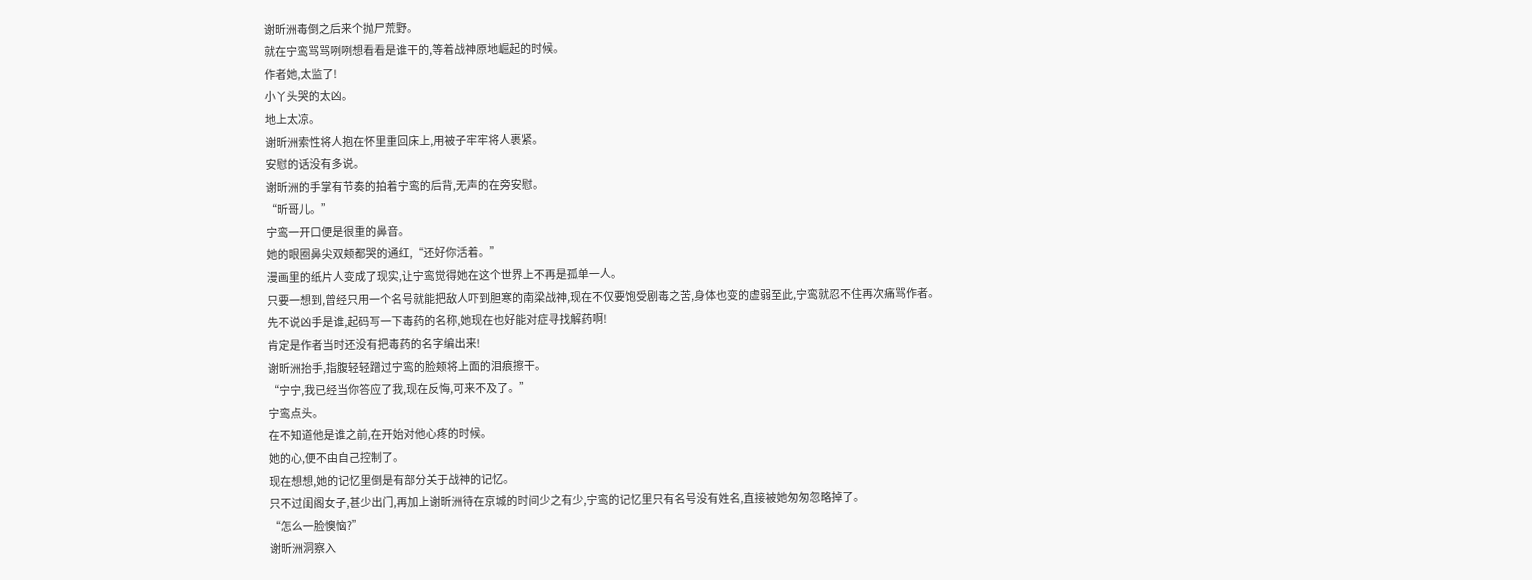谢昕洲毒倒之后来个抛尸荒野。
就在宁鸾骂骂咧咧想看看是谁干的,等着战神原地崛起的时候。
作者她,太监了!
小丫头哭的太凶。
地上太凉。
谢昕洲索性将人抱在怀里重回床上,用被子牢牢将人裹紧。
安慰的话没有多说。
谢昕洲的手掌有节奏的拍着宁鸾的后背,无声的在旁安慰。
“昕哥儿。”
宁鸾一开口便是很重的鼻音。
她的眼圈鼻尖双颊都哭的通红,“还好你活着。”
漫画里的纸片人变成了现实,让宁鸾觉得她在这个世界上不再是孤单一人。
只要一想到,曾经只用一个名号就能把敌人吓到胆寒的南梁战神,现在不仅要饱受剧毒之苦,身体也变的虚弱至此,宁鸾就忍不住再次痛骂作者。
先不说凶手是谁,起码写一下毒药的名称,她现在也好能对症寻找解药啊!
肯定是作者当时还没有把毒药的名字编出来!
谢昕洲抬手,指腹轻轻蹭过宁鸾的脸颊将上面的泪痕擦干。
“宁宁,我已经当你答应了我,现在反悔,可来不及了。”
宁鸾点头。
在不知道他是谁之前,在开始对他心疼的时候。
她的心,便不由自己控制了。
现在想想,她的记忆里倒是有部分关于战神的记忆。
只不过闺阁女子,甚少出门,再加上谢昕洲待在京城的时间少之有少,宁鸾的记忆里只有名号没有姓名,直接被她匆匆忽略掉了。
“怎么一脸懊恼?”
谢昕洲洞察入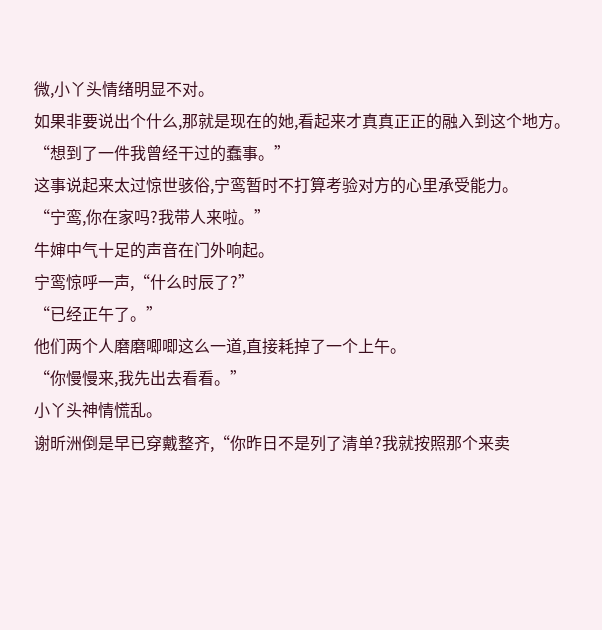微,小丫头情绪明显不对。
如果非要说出个什么,那就是现在的她,看起来才真真正正的融入到这个地方。
“想到了一件我曾经干过的蠢事。”
这事说起来太过惊世骇俗,宁鸾暂时不打算考验对方的心里承受能力。
“宁鸾,你在家吗?我带人来啦。”
牛婶中气十足的声音在门外响起。
宁鸾惊呼一声,“什么时辰了?”
“已经正午了。”
他们两个人磨磨唧唧这么一道,直接耗掉了一个上午。
“你慢慢来,我先出去看看。”
小丫头神情慌乱。
谢昕洲倒是早已穿戴整齐,“你昨日不是列了清单?我就按照那个来卖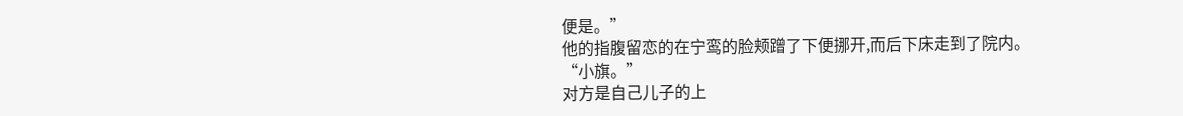便是。”
他的指腹留恋的在宁鸾的脸颊蹭了下便挪开,而后下床走到了院内。
“小旗。”
对方是自己儿子的上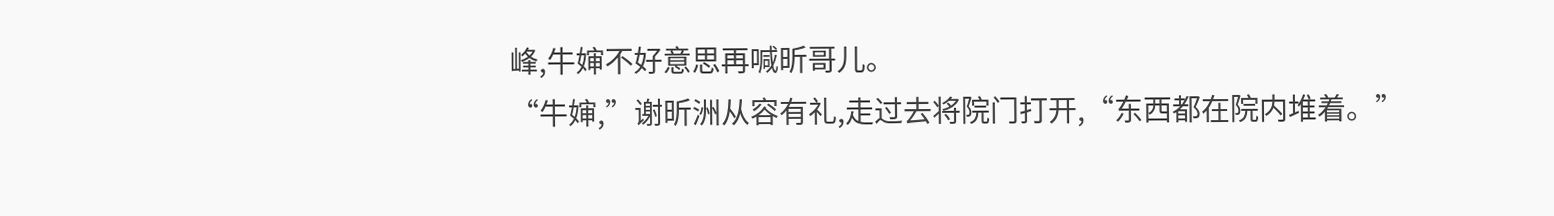峰,牛婶不好意思再喊昕哥儿。
“牛婶,”谢昕洲从容有礼,走过去将院门打开,“东西都在院内堆着。”